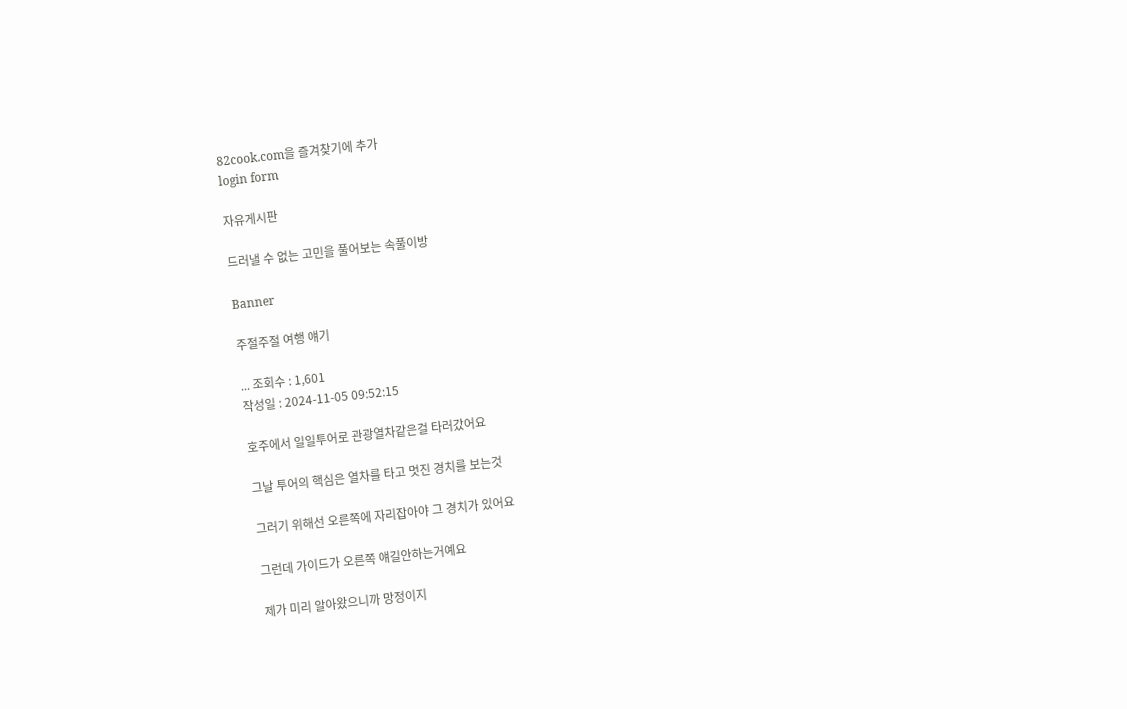82cook.com을 즐겨찾기에 추가
login form

자유게시판

드러낼 수 없는 고민을 풀어보는 속풀이방

Banner

주절주절 여행 얘기

... 조회수 : 1,601
작성일 : 2024-11-05 09:52:15

호주에서 일일투어로 관광열차같은걸 타러갔어요

그날 투어의 핵심은 열차를 타고 멋진 경치를 보는것

그러기 위해선 오른쪽에 자리잡아야 그 경치가 있어요

그런데 가이드가 오른쪽 얘길안하는거예요

제가 미리 알아왔으니까 망정이지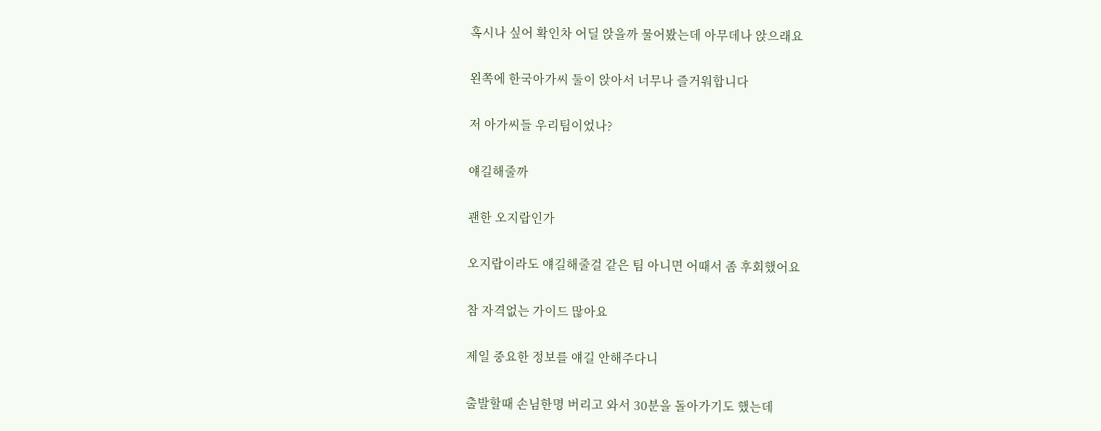혹시나 싶어 확인차 어딜 앉을까 물어봤는데 아무데나 앉으래요

왼쪽에 한국아가씨 둘이 앉아서 너무나 즐거워합니다

저 아가씨들 우리팀이었나?

얘길해줄까

괜한 오지랍인가

오지랍이라도 얘길해줄걸 같은 팀 아니면 어때서 좀 후회했어요

참 자격없는 가이드 많아요

제일 중요한 정보를 얘길 안해주다니

출발할때 손님한명 버리고 와서 30분을 돌아가기도 했는데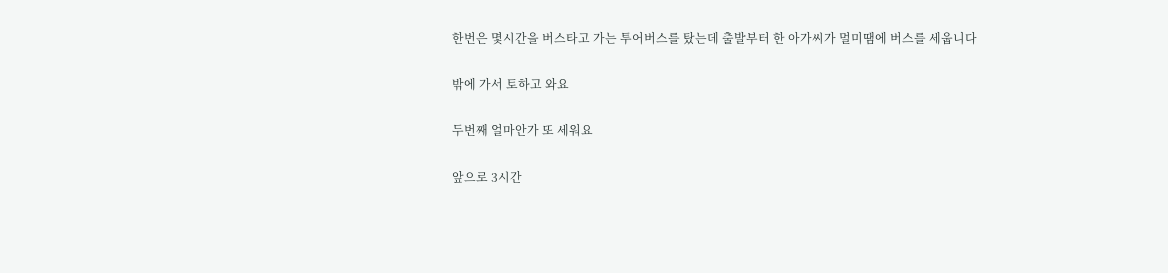한번은 몇시간을 버스타고 가는 투어버스를 탔는데 출발부터 한 아가씨가 멀미땜에 버스를 세웁니다

밖에 가서 토하고 와요

두번째 얼마안가 또 세워요

앞으로 3시간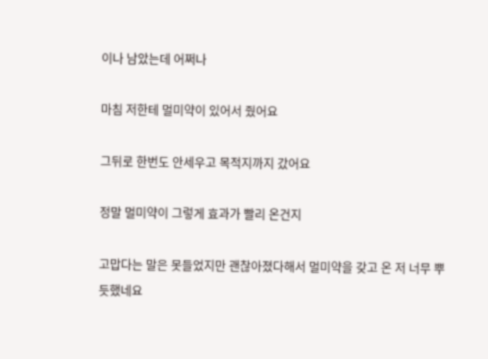이나 남았는데 어쩌나

마침 저한테 멀미약이 있어서 줬어요

그뒤로 한번도 안세우고 목적지까지 갔어요

정말 멀미약이 그렇게 효과가 빨리 온건지

고맙다는 말은 못들었지만 괜찮아졌다해서 멀미약을 갖고 온 저 너무 뿌듯했네요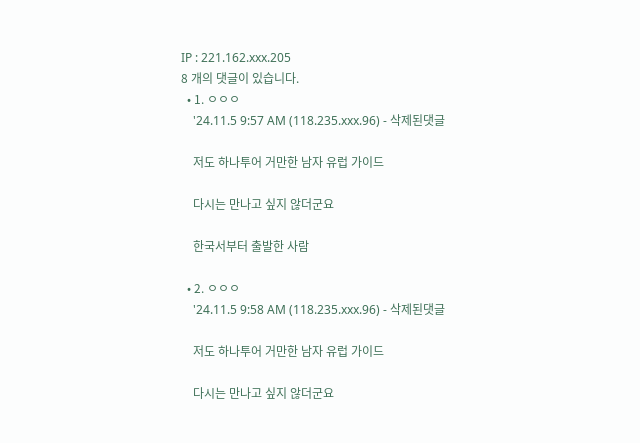IP : 221.162.xxx.205
8 개의 댓글이 있습니다.
  • 1. ㅇㅇㅇ
    '24.11.5 9:57 AM (118.235.xxx.96) - 삭제된댓글

    저도 하나투어 거만한 남자 유럽 가이드

    다시는 만나고 싶지 않더군요

    한국서부터 출발한 사람

  • 2. ㅇㅇㅇ
    '24.11.5 9:58 AM (118.235.xxx.96) - 삭제된댓글

    저도 하나투어 거만한 남자 유럽 가이드

    다시는 만나고 싶지 않더군요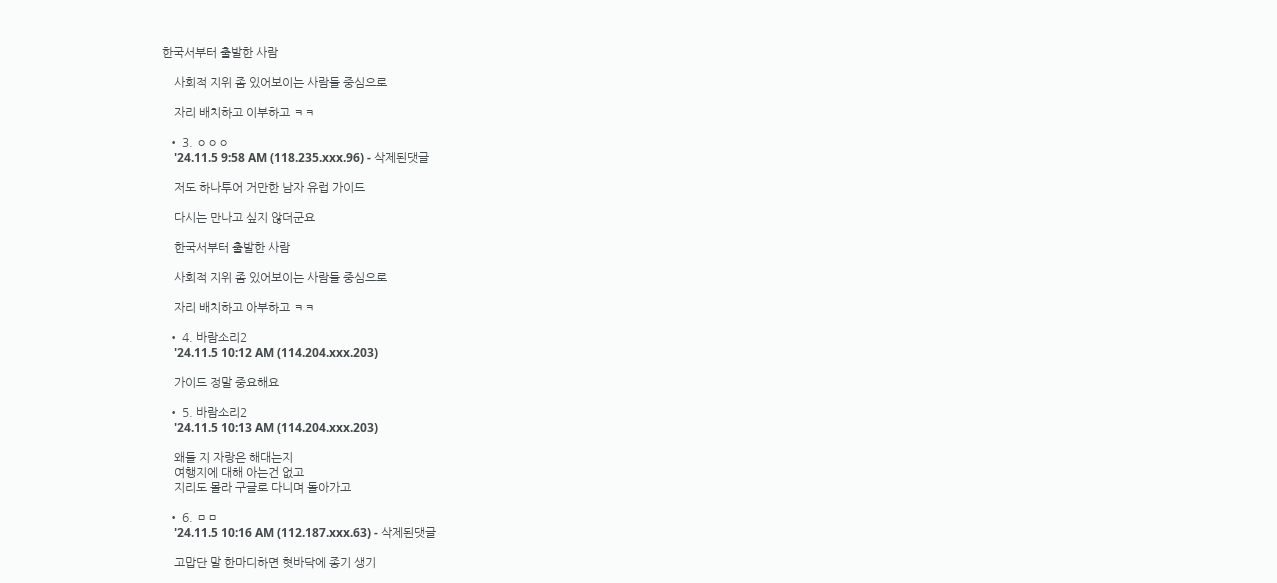한국서부터 출발한 사람

    사회적 지위 좀 있어보이는 사람들 중심으로

    자리 배치하고 이부하고 ㅋㅋ

  • 3. ㅇㅇㅇ
    '24.11.5 9:58 AM (118.235.xxx.96) - 삭제된댓글

    저도 하나투어 거만한 남자 유럽 가이드

    다시는 만나고 싶지 않더군요

    한국서부터 출발한 사람

    사회적 지위 좀 있어보이는 사람들 중심으로

    자리 배치하고 아부하고 ㅋㅋ

  • 4. 바람소리2
    '24.11.5 10:12 AM (114.204.xxx.203)

    가이드 정말 중요해요

  • 5. 바람소리2
    '24.11.5 10:13 AM (114.204.xxx.203)

    왜들 지 자랑은 해대는지
    여행지에 대해 아는건 없고
    지리도 몰라 구글로 다니며 돌아가고

  • 6. ㅁㅁ
    '24.11.5 10:16 AM (112.187.xxx.63) - 삭제된댓글

    고맙단 말 한마디하면 혓바닥에 종기 생기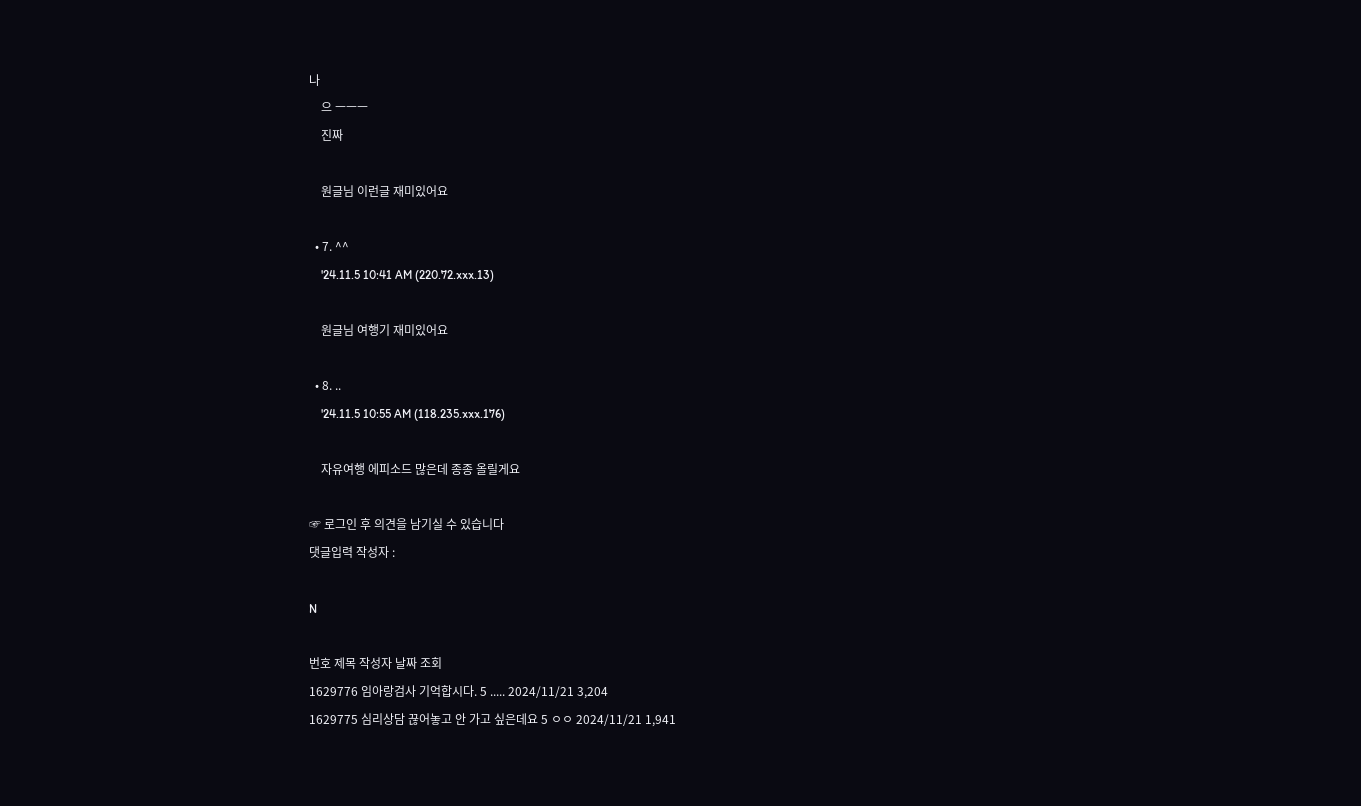나
    으 ㅡㅡㅡ
    진짜

    원글님 이런글 재미있어요

  • 7. ^^
    '24.11.5 10:41 AM (220.72.xxx.13)

    원글님 여행기 재미있어요

  • 8. ..
    '24.11.5 10:55 AM (118.235.xxx.176)

    자유여행 에피소드 많은데 종종 올릴게요

☞ 로그인 후 의견을 남기실 수 있습니다
댓글입력 작성자 :

N

번호 제목 작성자 날짜 조회
1629776 임아랑검사 기억합시다. 5 ..... 2024/11/21 3,204
1629775 심리상담 끊어놓고 안 가고 싶은데요 5 ㅇㅇ 2024/11/21 1,941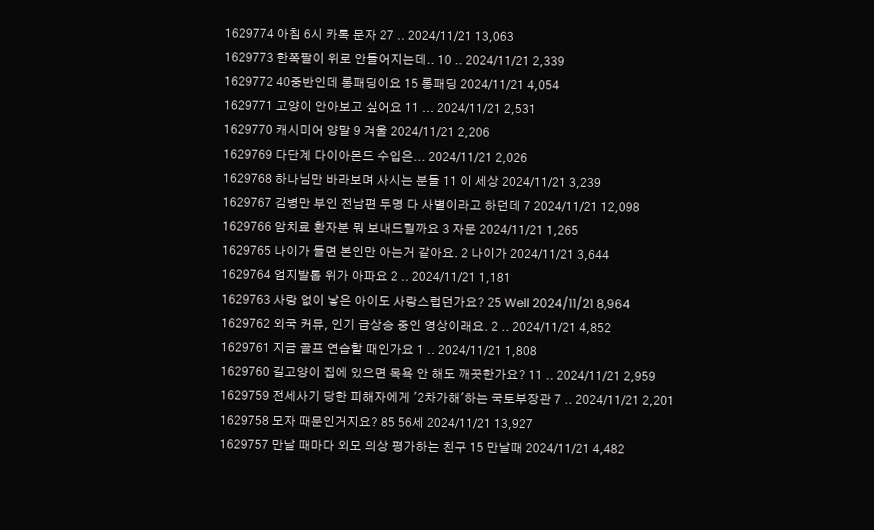1629774 아침 6시 카톡 문자 27 .. 2024/11/21 13,063
1629773 한쪽팔이 위로 안들어지는데.. 10 .. 2024/11/21 2,339
1629772 40중반인데 롱패딩이요 15 롱패딩 2024/11/21 4,054
1629771 고양이 안아보고 싶어요 11 ... 2024/11/21 2,531
1629770 캐시미어 양말 9 겨울 2024/11/21 2,206
1629769 다단계 다이아몬드 수입은... 2024/11/21 2,026
1629768 하나님만 바라보며 사시는 분들 11 이 세상 2024/11/21 3,239
1629767 김병만 부인 전남편 두명 다 사별이라고 하던데 7 2024/11/21 12,098
1629766 암치료 환자분 뭐 보내드릴까요 3 자문 2024/11/21 1,265
1629765 나이가 들면 본인만 아는거 같아요. 2 나이가 2024/11/21 3,644
1629764 엄지발톱 위가 아파요 2 .. 2024/11/21 1,181
1629763 사랑 없이 낳은 아이도 사랑스럽던가요? 25 Well 2024/11/21 8,964
1629762 외국 커뮤, 인기 급상승 중인 영상이래요. 2 .. 2024/11/21 4,852
1629761 지금 골프 연습할 때인가요 1 .. 2024/11/21 1,808
1629760 길고양이 집에 있으면 목욕 안 해도 깨끗한가요? 11 .. 2024/11/21 2,959
1629759 전세사기 당한 피해자에게 '2차가해'하는 국토부장관 7 .. 2024/11/21 2,201
1629758 모자 때문인거지요? 85 56세 2024/11/21 13,927
1629757 만날 때마다 외모 의상 평가하는 친구 15 만날때 2024/11/21 4,482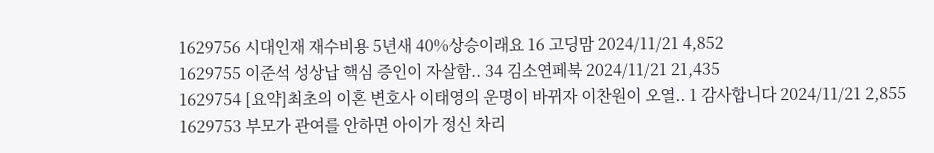1629756 시대인재 재수비용 5년새 40%상승이래요 16 고딩맘 2024/11/21 4,852
1629755 이준석 성상납 핵심 증인이 자살함.. 34 김소연페북 2024/11/21 21,435
1629754 [요약]최초의 이혼 변호사 이태영의 운명이 바뀌자 이찬원이 오열.. 1 감사합니다 2024/11/21 2,855
1629753 부모가 관여를 안하면 아이가 정신 차리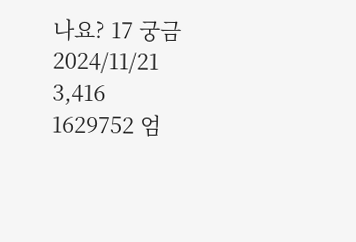나요? 17 궁금 2024/11/21 3,416
1629752 엄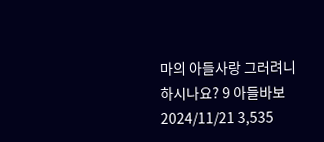마의 아들사랑 그러려니 하시나요? 9 아들바보 2024/11/21 3,535